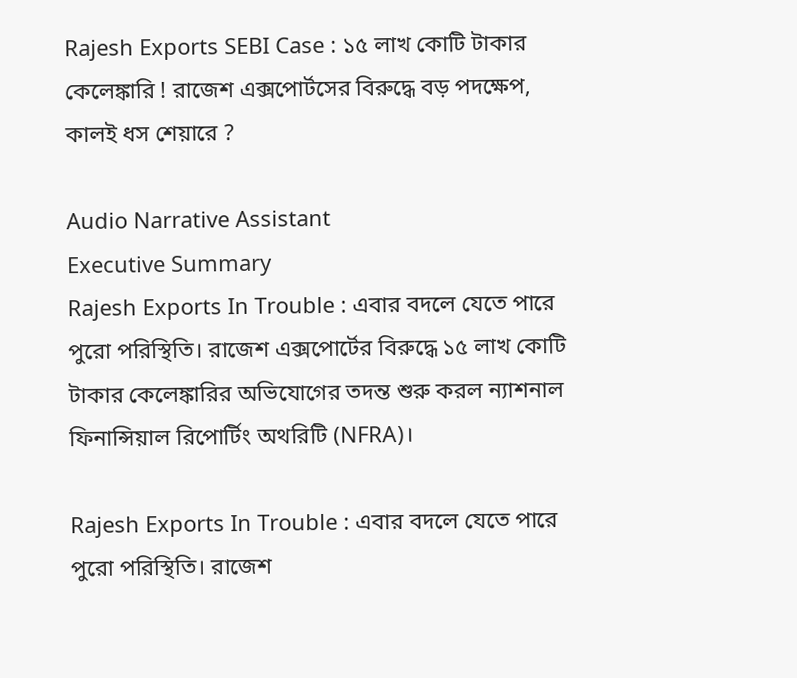Rajesh Exports SEBI Case : ১৫ লাখ কোটি টাকার কেলেঙ্কারি ! রাজেশ এক্সপোর্টসের বিরুদ্ধে বড় পদক্ষেপ, কালই ধস শেয়ারে ?

Audio Narrative Assistant
Executive Summary
Rajesh Exports In Trouble : এবার বদলে যেতে পারে পুরো পরিস্থিতি। রাজেশ এক্সপোর্টের বিরুদ্ধে ১৫ লাখ কোটি টাকার কেলেঙ্কারির অভিযোগের তদন্ত শুরু করল ন্যাশনাল ফিনান্সিয়াল রিপোর্টিং অথরিটি (NFRA)।

Rajesh Exports In Trouble : এবার বদলে যেতে পারে পুরো পরিস্থিতি। রাজেশ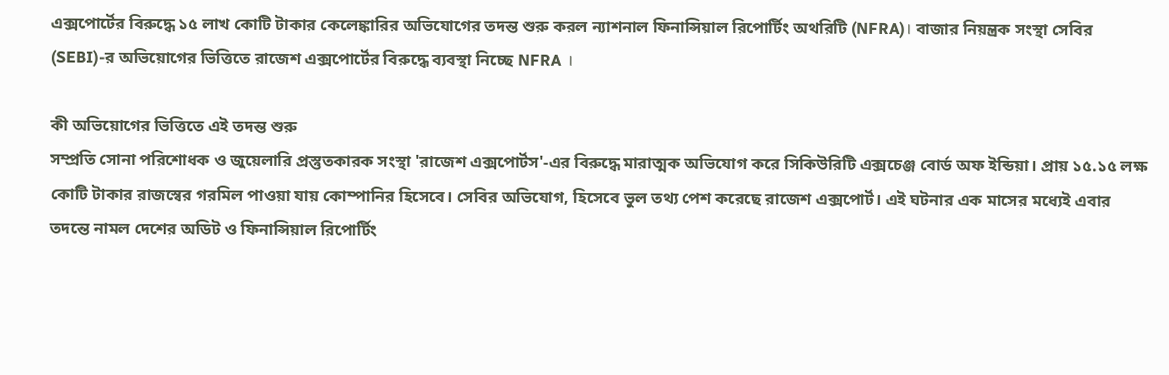এক্সপোর্টের বিরুদ্ধে ১৫ লাখ কোটি টাকার কেলেঙ্কারির অভিযোগের তদন্ত শুরু করল ন্যাশনাল ফিনান্সিয়াল রিপোর্টিং অথরিটি (NFRA)। বাজার নিয়ন্ত্রক সংস্থা সেবির (SEBI)-র অভিয়োগের ভিত্তিতে রাজেশ এক্সপোর্টের বিরুদ্ধে ব্যবস্থা নিচ্ছে NFRA ।

কী অভিয়োগের ভিত্তিতে এই তদন্ত শুরু
সম্প্রতি সোনা পরিশোধক ও জুয়েলারি প্রস্তুতকারক সংস্থা 'রাজেশ এক্সপোর্টস'-এর বিরুদ্ধে মারাত্মক অভিযোগ করে সিকিউরিটি এক্সচেঞ্জ বোর্ড অফ ইন্ডিয়া। প্রায় ১৫.১৫ লক্ষ কোটি টাকার রাজস্বের গরমিল পাওয়া যায় কোম্পানির হিসেবে। সেবির অভিযোগ, হিসেবে ভুল তথ্য পেশ করেছে রাজেশ এক্সপোর্ট। এই ঘটনার এক মাসের মধ্যেই এবার তদন্তে নামল দেশের অডিট ও ফিনান্সিয়াল রিপোর্টিং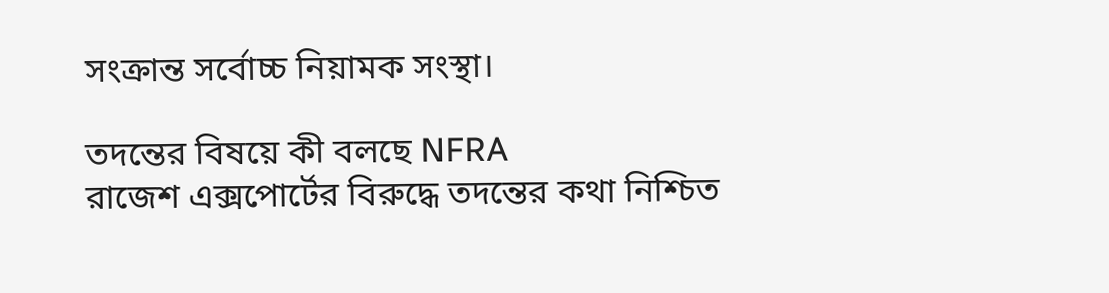সংক্রান্ত সর্বোচ্চ নিয়ামক সংস্থা।

তদন্তের বিষয়ে কী বলছে NFRA
রাজেশ এক্সপোর্টের বিরুদ্ধে তদন্তের কথা নিশ্চিত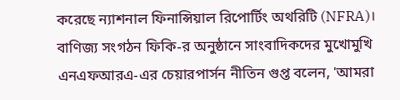করেছে ন্যাশনাল ফিনান্সিয়াল রিপোর্টিং অথরিটি (NFRA)। বাণিজ্য সংগঠন ফিকি-র অনুষ্ঠানে সাংবাদিকদের মুখোমুখি এনএফআরএ-এর চেয়ারপার্সন নীতিন গুপ্ত বলেন, 'আমরা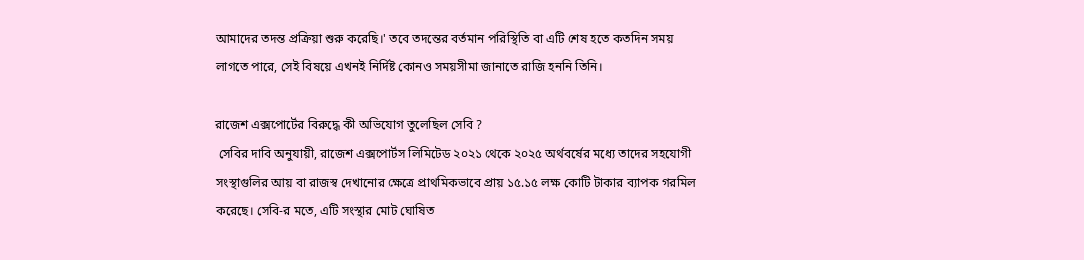আমাদের তদন্ত প্রক্রিয়া শুরু করেছি।' তবে তদন্তের বর্তমান পরিস্থিতি বা এটি শেষ হতে কতদিন সময় লাগতে পারে, সেই বিষয়ে এখনই নির্দিষ্ট কোনও সময়সীমা জানাতে রাজি হননি তিনি।

রাজেশ এক্সপোর্টের বিরুদ্ধে কী অভিযোগ তুলেছিল সেবি ?
 সেবির দাবি অনুযায়ী, রাজেশ এক্সপোর্টস লিমিটেড ২০২১ থেকে ২০২৫ অর্থবর্ষের মধ্যে তাদের সহযোগী সংস্থাগুলির আয় বা রাজস্ব দেখানোর ক্ষেত্রে প্রাথমিকভাবে প্রায় ১৫.১৫ লক্ষ কোটি টাকার ব্যাপক গরমিল করেছে। সেবি-র মতে, এটি সংস্থার মোট ঘোষিত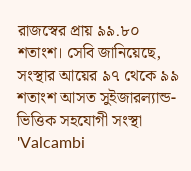রাজস্বের প্রায় ৯৯.৮০ শতাংশ। সেবি জানিয়েছে, সংস্থার আয়ের ৯৭ থেকে ৯৯ শতাংশ আসত সুইজারল্যান্ড-ভিত্তিক সহযোগী সংস্থা 'Valcambi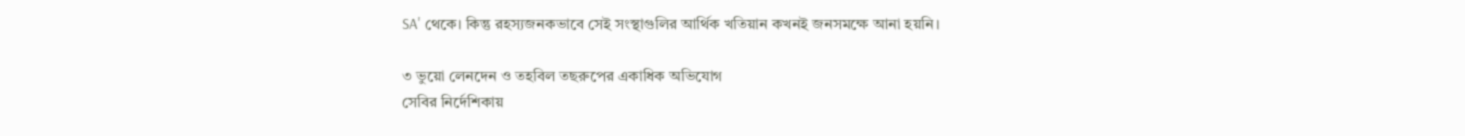SA' থেকে। কিন্তু রহস্যজনকভাবে সেই সংস্থাগুলির আর্থিক খতিয়ান কখনই জনসমক্ষে আনা হয়নি।

৩ ভুয়ো লেনদেন ও তহবিল তছরুপের একাধিক অভিযোগ
সেবির নির্দেশিকায়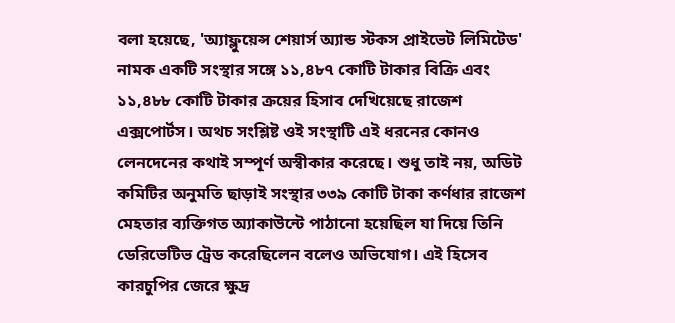বলা হয়েছে, 'অ্যাফ্লুয়েন্স শেয়ার্স অ্যান্ড স্টকস প্রাইভেট লিমিটেড' নামক একটি সংস্থার সঙ্গে ১১,৪৮৭ কোটি টাকার বিক্রি এবং ১১,৪৮৮ কোটি টাকার ক্রয়ের হিসাব দেখিয়েছে রাজেশ এক্সপোর্টস। অথচ সংশ্লিষ্ট ওই সংস্থাটি এই ধরনের কোনও লেনদেনের কথাই সম্পূর্ণ অস্বীকার করেছে। শুধু তাই নয়, অডিট কমিটির অনুমতি ছাড়াই সংস্থার ৩৩৯ কোটি টাকা কর্ণধার রাজেশ মেহতার ব্যক্তিগত অ্যাকাউন্টে পাঠানো হয়েছিল যা দিয়ে তিনি ডেরিভেটিভ ট্রেড করেছিলেন বলেও অভিযোগ। এই হিসেব কারচুপির জেরে ক্ষুদ্র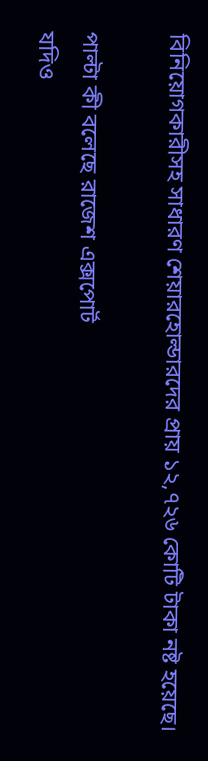বিনিয়োগকারীসহ সাধারণ শেয়ারহোল্ডারদের প্রায় ১২,৭২৬ কোটি টাকা নষ্ট হয়েছে।

পাল্টা কী বলেছে রাজেশ এক্সপোর্ট
যদিও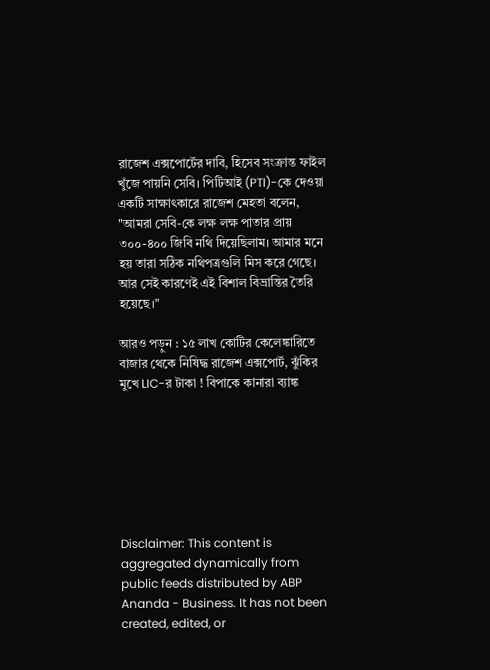রাজেশ এক্সপোর্টের দাবি, হিসেব সংক্রান্ত ফাইল খুঁজে পায়নি সেবি। পিটিআই (PTI)-কে দেওয়া একটি সাক্ষাৎকারে রাজেশ মেহতা বলেন, "আমরা সেবি-কে লক্ষ লক্ষ পাতার প্রায় ৩০০-৪০০ জিবি নথি দিয়েছিলাম। আমার মনে হয় তারা সঠিক নথিপত্রগুলি মিস করে গেছে। আর সেই কারণেই এই বিশাল বিভ্রান্তির তৈরি হয়েছে।"

আরও পড়ুন : ১৫ লাখ কোটির কেলেঙ্কারিতে বাজার থেকে নিষিদ্ধ রাজেশ এক্সপোর্ট, ঝুঁকির মুখে LIC-র টাকা ! বিপাকে কানারা ব্যাঙ্ক







Disclaimer: This content is aggregated dynamically from public feeds distributed by ABP Ananda - Business. It has not been created, edited, or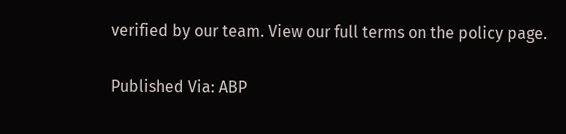verified by our team. View our full terms on the policy page.

Published Via: ABP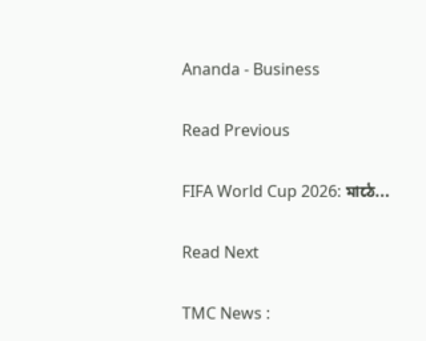Ananda - Business

Read Previous

FIFA World Cup 2026: মাঠে...

Read Next

TMC News :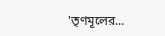'তৃণমূলের...